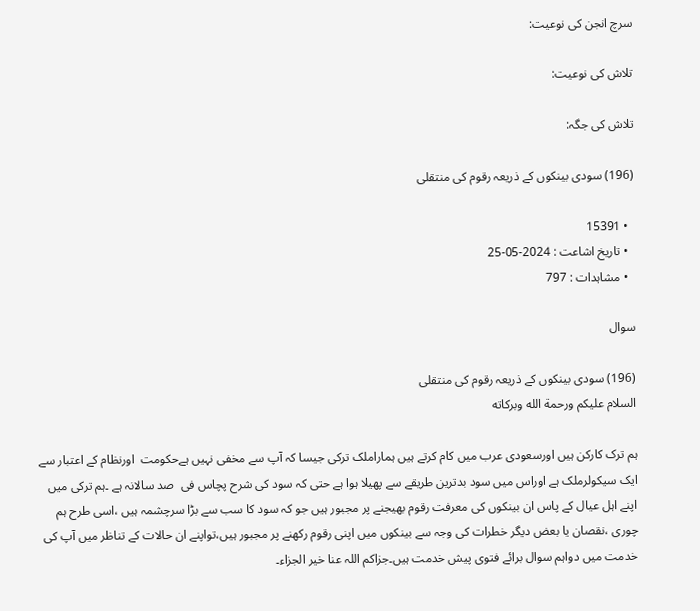سرچ انجن کی نوعیت:

تلاش کی نوعیت:

تلاش کی جگہ:

(196) سودی بینکوں کے ذریعہ رقوم کی منتقلی

  • 15391
  • تاریخ اشاعت : 2024-05-25
  • مشاہدات : 797

سوال

(196) سودی بینکوں کے ذریعہ رقوم کی منتقلی
السلام عليكم ورحمة الله وبركاته

ہم ترک کارکن ہیں اورسعودی عرب میں کام کرتے ہیں ہماراملک ترکی جیسا کہ آپ سے مخفی نہیں ہےحکومت  اورنظام کے اعتبار سے ایک سیکولرملک ہے اوراس میں سود بدترین طریقے سے پھیلا ہوا ہے حتی کہ سود کی شرح پچاس فی  صد سالانہ ہے ۔ہم ترکی میں اپنے اہل عیال کے پاس ان بینکوں کی معرفت رقوم بھیجنے پر مجبور ہیں جو کہ سود کا سب سے بڑا سرچشمہ ہیں ،اسی طرح ہم چوری ،نقصان یا بعض دیگر خطرات کی وجہ سے بینکوں میں اپنی رقوم رکھنے پر مجبور ہیں،تواپنے ان حالات کے تناظر میں آپ کی خدمت میں دواہم سوال برائے فتوی پیش خدمت ہیں۔جزاکم اللہ عنا خیر الجزاء۔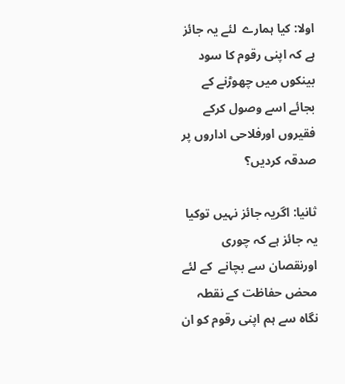اولا: کیا ہمارے  لئے یہ جائز ہے کہ اپنی رقوم کا سود بینکوں میں چھوڑنے کے بجائے اسے وصول کرکے فقیروں اورفلاحی اداروں پر صدقہ کردیں؟

ثانیا: اگریہ جائز نہیں توکیا یہ جائز ہے کہ چوری اورنقصان سے بچانے  کے لئے محض حفاظت کے نقطہ نگاہ سے ہم اپنی رقوم کو ان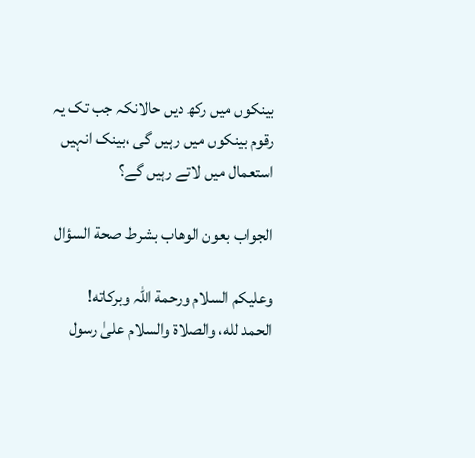بینکوں میں رکھ دیں حالانکہ جب تک یہ رقوم بینکوں میں رہیں گی ،بینک انہیں استعمال میں لاتے رہیں گے؟

الجواب بعون الوهاب بشرط صحة السؤال

وعلیکم السلام ورحمة اللہ وبرکاته!
الحمد لله، والصلاة والسلام علىٰ رسول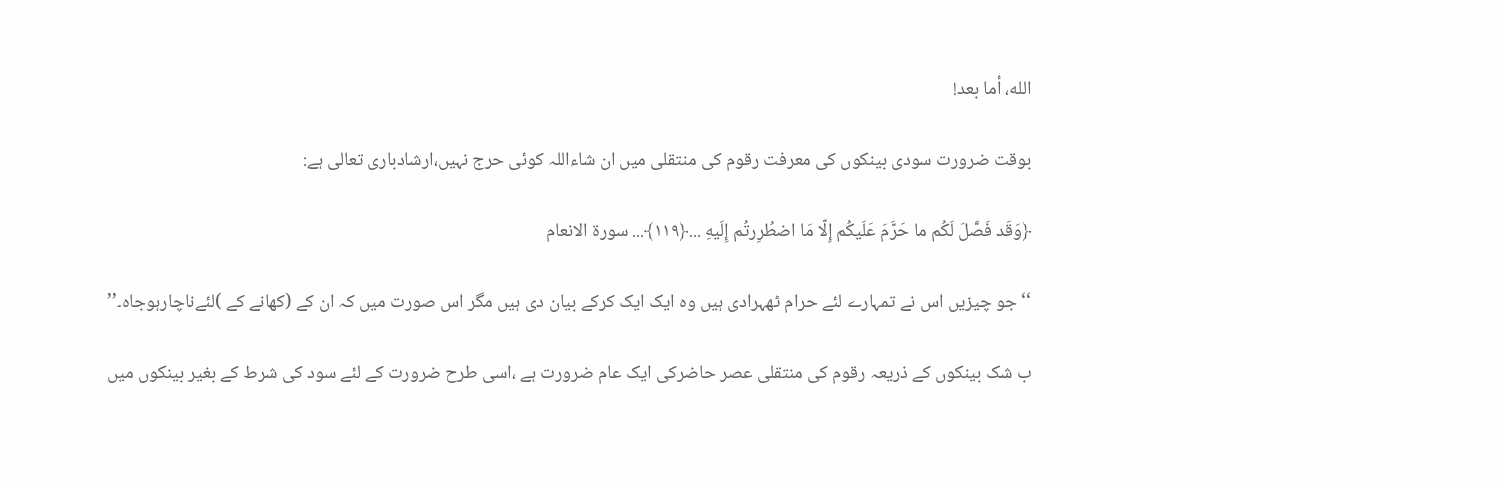الله، أما بعد!

بوقت ضرورت سودی بینکوں کی معرفت رقوم کی منتقلی میں ان شاءاللہ کوئی حرج نہیں،ارشادباری تعالی ہے:

﴿وَقَد فَصَّلَ لَكُم ما حَرَّ‌مَ عَلَيكُم إِلّا مَا اضطُرِ‌ر‌تُم إِلَيهِ ...﴿١١٩﴾... سورة الانعام

‘‘جو چیزیں اس نے تمہارے لئے حرام ٹھہرادی ہیں وہ ایک ایک کرکے بیان دی ہیں مگر اس صورت میں کہ ان کے (کھانے کے )لئےناچارہوجاہ۔’’

ب شک بینکوں کے ذریعہ رقوم کی منتقلی عصر حاضرکی ایک عام ضرورت ہے ،اسی طرح ضرورت کے لئے سود کی شرط کے بغیر بینکوں میں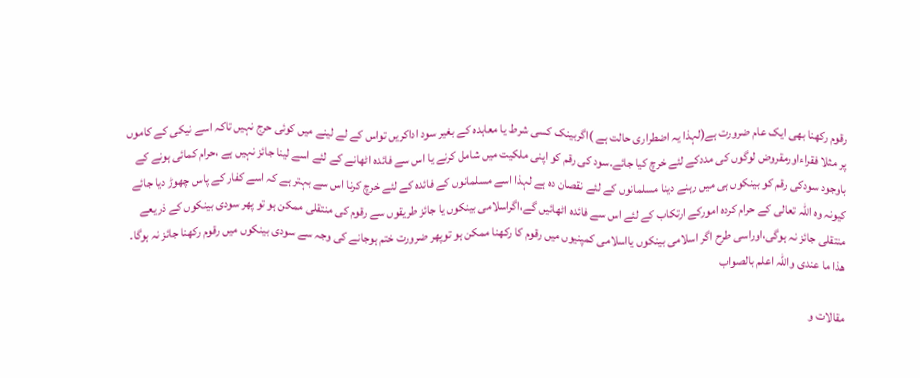رقوم رکھنا بھی ایک عام ضرورت ہے(لہذا یہ اضطراری حالت ہے )اگربینک کسی شرط یا معاہدہ کے بغیر سود اداکریں تواس کے لے لینے میں کوئی حرج نہیں تاکہ اسے نیکی کے کاموں پر مثلا فقراءاورمقروض لوگوں کی مددکے لئے خرچ کیا جائے۔سود کی رقم کو اپنی ملکیت میں شامل کرنے یا اس سے فائدہ اٹھانے کے لئے اسے لینا جائز نہیں ہے ،حرام کمائی ہونے کے باوجود سودکی رقم کو بینکوں ہی میں رہنے دینا مسلمانوں کے لئے نقصان دہ ہے لہذا اسے مسلمانوں کے فائدہ کے لئے خرچ کرنا اس سے بہتر ہے کہ اسے کفار کے پاس چھوڑ دیا جائے کیونہ وہ اللہ تعالی کے حرام کردہ امورکے ارتکاب کے لئے اس سے فائدہ اٹھائیں گے،اگراسلامی بینکوں یا جائز طریقوں سے رقوم کی منتقلی ممکن ہو تو پھر سودی بینکوں کے ذریعے منتقلی جائز نہ ہوگی،اوراسی طرح اگر اسلامی بینکوں یااسلامی کمپنیوں میں رقوم کا رکھنا ممکن ہو توپھر ضرورت ختم ہوجانے کی وجہ سے سودی بینکوں میں رقوم رکھنا جائز نہ ہوگا۔
ھذا ما عندی واللہ اعلم بالصواب

مقالات و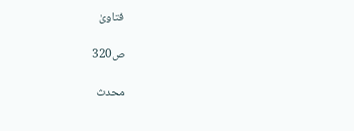فتاویٰ

ص320

محدث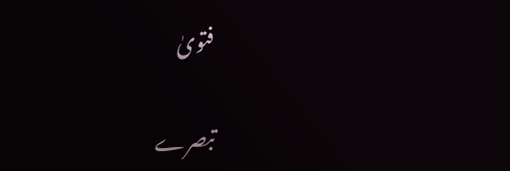فتویٰ

تبصرے